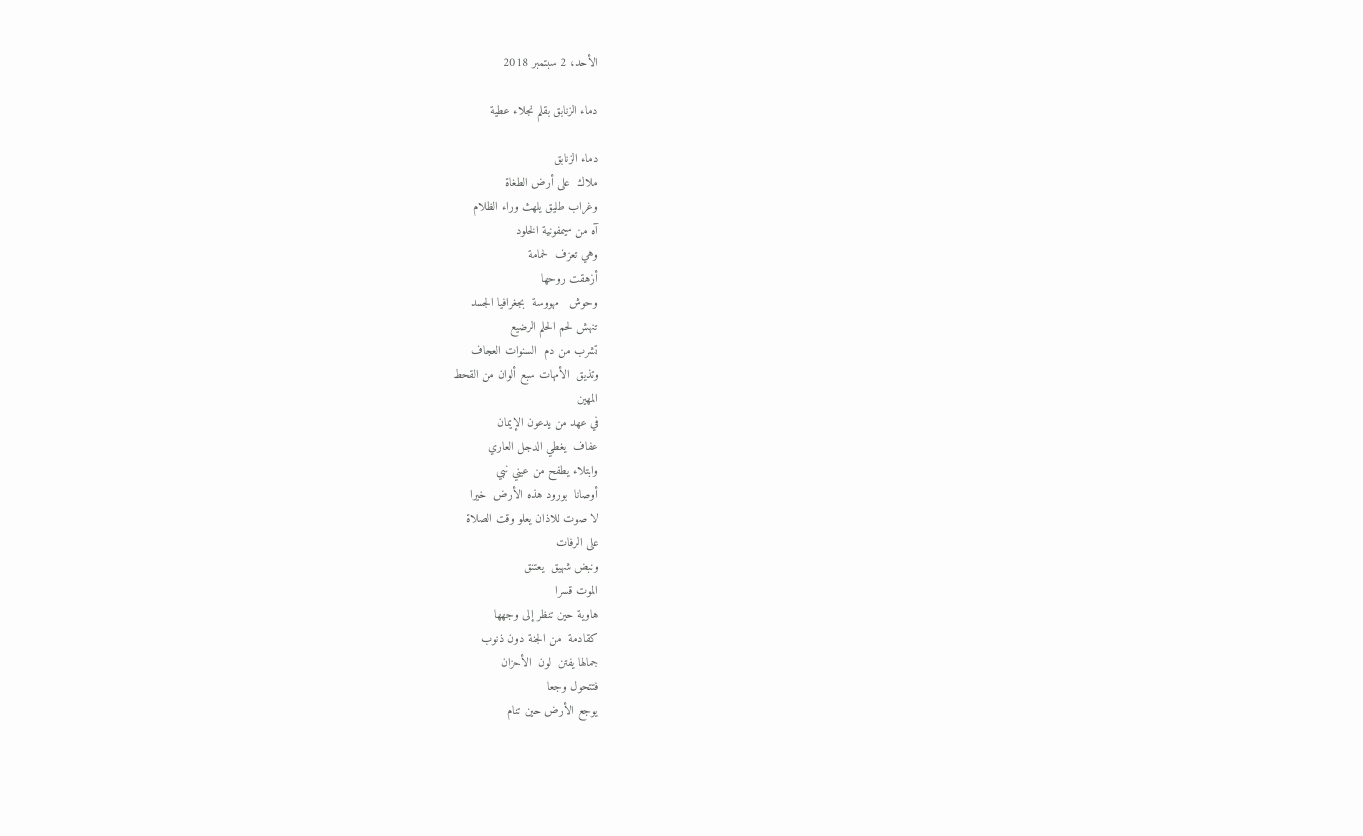الأحد، 2 سبتمبر 2018

دماء الزنابق بقلم نجلاء عطية

دماء الزنابق
ملاك  على أرض الطغاة
وغراب طليق يلهث وراء الظلام
آه من سيمفونية الخلود
وهي تعزف  لحمامة
أزهقت روحها
وحوش   مهووسة  بجغرافيا الجسد
تنهش لحم الحلم الرضيع
تشرب من دم  السنوات العجاف
وتذيق  الأمهات سبع ألوان من القحط
المهين
في عهد من يدعون الإيمان
عفاف  يغطي الدجل العاري
وابتلاء يطفح من عيني نبي
أوصانا  بورود هذه الأرض  خيرا
لا صوت للاذان يعلو وقت الصلاة
على الرفات
ونبض شهيق  يعتنق
الموت قسرا
هاوية حين تنظر إلى وجهها
كقادمة  من الجنة دون ذنوب
جمالها يفتن  لون  الأحزان
فتتحول وجعا
يوجع الأرض حين تنام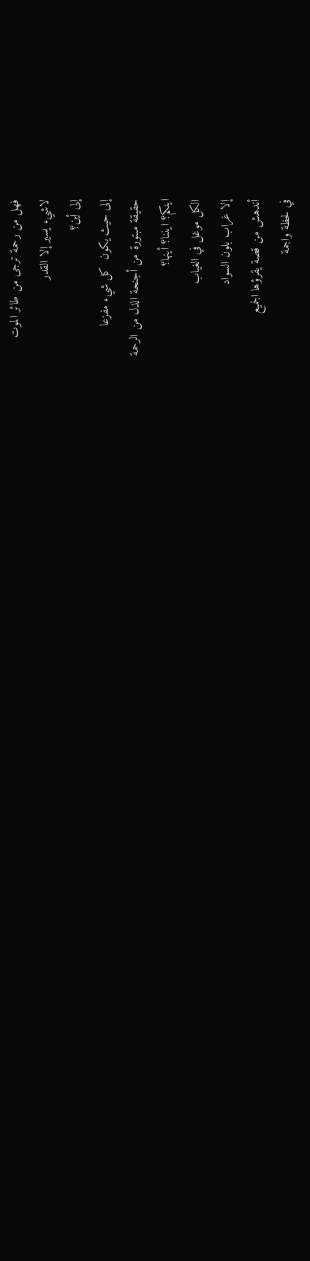فهل من رحمة ترجى من طائر الموت
لاشيء يسير إلا القدر
إلى أين؟
إلى حيث يكون  كل شيء مفزعا
حقيقة مبتورة من أجنحة الذل من الرحمة
اينكم؟ ايننا؟ أينها؟
الكل موغل في الغياب
إلا غراب بلون السواد
أندهش من قصة يقرؤها الجميع
في لحظة واجمة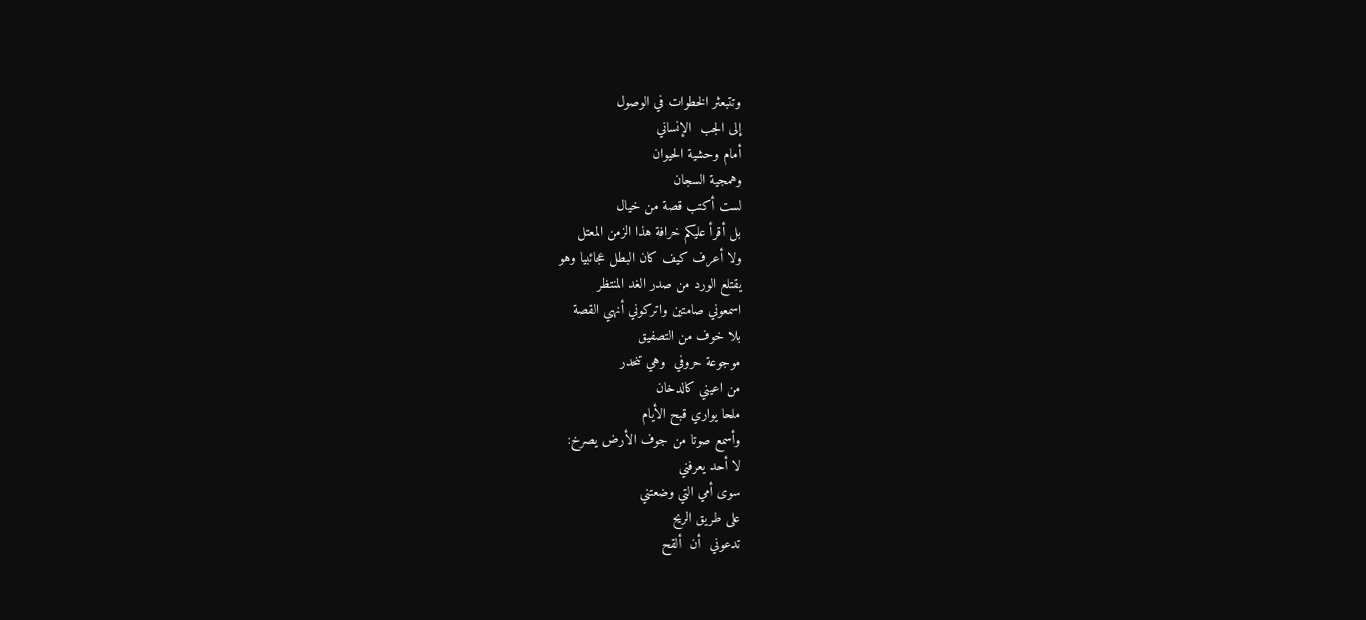وتتبعثر الخطوات في الوصول
إلى الجب  الإنساني
أمام وحشية الحيوان
وهمجية السجان
لست أكتب قصة من خيال
بل أقرأ عليكم خرافة هذا الزمن المعتل
ولا أعرف كيف كان البطل عجائبيا وهو
يقتلع الورد من صدر الغد المنتظر
اسمعوني صامتين واتركوني أنهي القصة
بلا خوف من التصفيق
موجوعة حروفي  وهي تنحدر
من اعيني كالدخان
ملحا يواري قبح الأيام
وأسمع صوتا من جوف الأرض يصرخ:
لا أحد يعرفني
سوى أمي التي وضعتني
على طريق الريح
تدعوني  أن  ألقح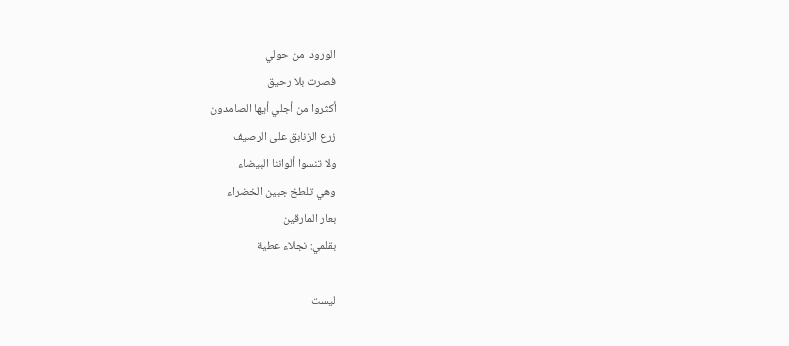الورود  من حولي
فصرت بلا رحيق
أكثروا من أجلي أيها الصامدون
زرع الزنابق على الرصيف
ولا تنسوا ألواننا البيضاء
وهي تلطخ جبين الخضراء
بعار المارقين
بقلمي: نجلاء عطية

ليست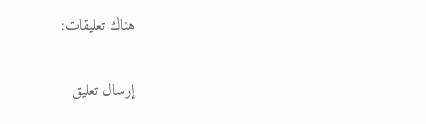هناك تعليقات:

إرسال تعليق